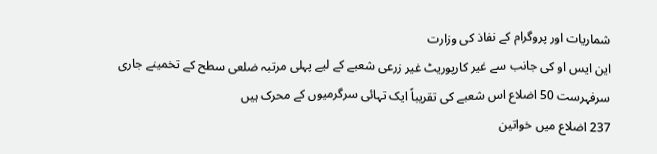شماریات اور پروگرام کے نفاذ کی وزارت
این ایس او کی جانب سے غیر کارپوریٹ غیر زرعی شعبے کے لیے پہلی مرتبہ ضلعی سطح کے تخمینے جاری
سرفہرست 50 اضلاع اس شعبے کی تقریباً ایک تہائی سرگرمیوں کے محرک ہیں
237 اضلاع میں خواتین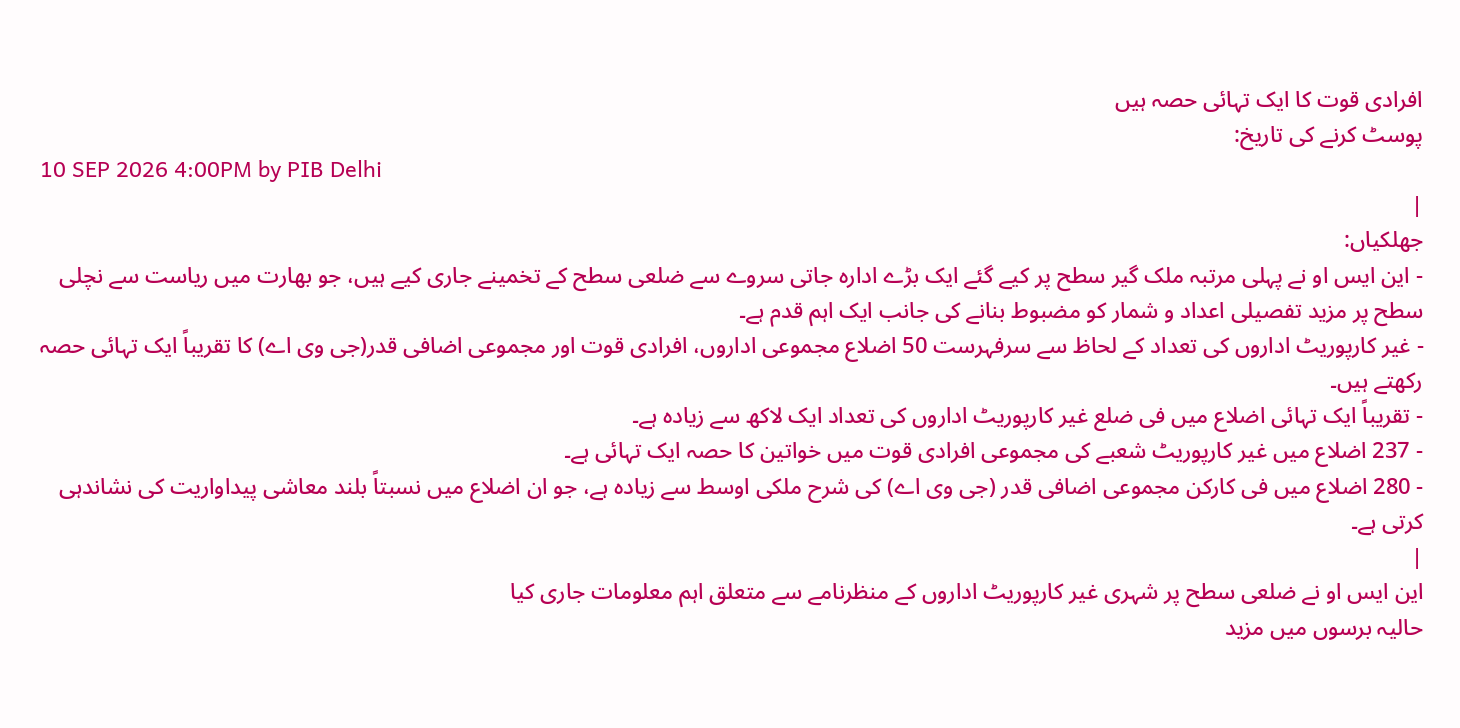افرادی قوت کا ایک تہائی حصہ ہیں
پوسٹ کرنے کی تاریخ:
10 SEP 2026 4:00PM by PIB Delhi
|
جھلکیاں:
- این ایس او نے پہلی مرتبہ ملک گیر سطح پر کیے گئے ایک بڑے ادارہ جاتی سروے سے ضلعی سطح کے تخمینے جاری کیے ہیں، جو بھارت میں ریاست سے نچلی سطح پر مزید تفصیلی اعداد و شمار کو مضبوط بنانے کی جانب ایک اہم قدم ہے۔
- غیر کارپوریٹ اداروں کی تعداد کے لحاظ سے سرفہرست 50 اضلاع مجموعی اداروں، افرادی قوت اور مجموعی اضافی قدر(جی وی اے) کا تقریباً ایک تہائی حصہ رکھتے ہیں۔
- تقریباً ایک تہائی اضلاع میں فی ضلع غیر کارپوریٹ اداروں کی تعداد ایک لاکھ سے زیادہ ہے۔
- 237 اضلاع میں غیر کارپوریٹ شعبے کی مجموعی افرادی قوت میں خواتین کا حصہ ایک تہائی ہے۔
- 280 اضلاع میں فی کارکن مجموعی اضافی قدر (جی وی اے) کی شرح ملکی اوسط سے زیادہ ہے، جو ان اضلاع میں نسبتاً بلند معاشی پیداواریت کی نشاندہی کرتی ہے۔
|
این ایس او نے ضلعی سطح پر شہری غیر کارپوریٹ اداروں کے منظرنامے سے متعلق اہم معلومات جاری کیا
حالیہ برسوں میں مزید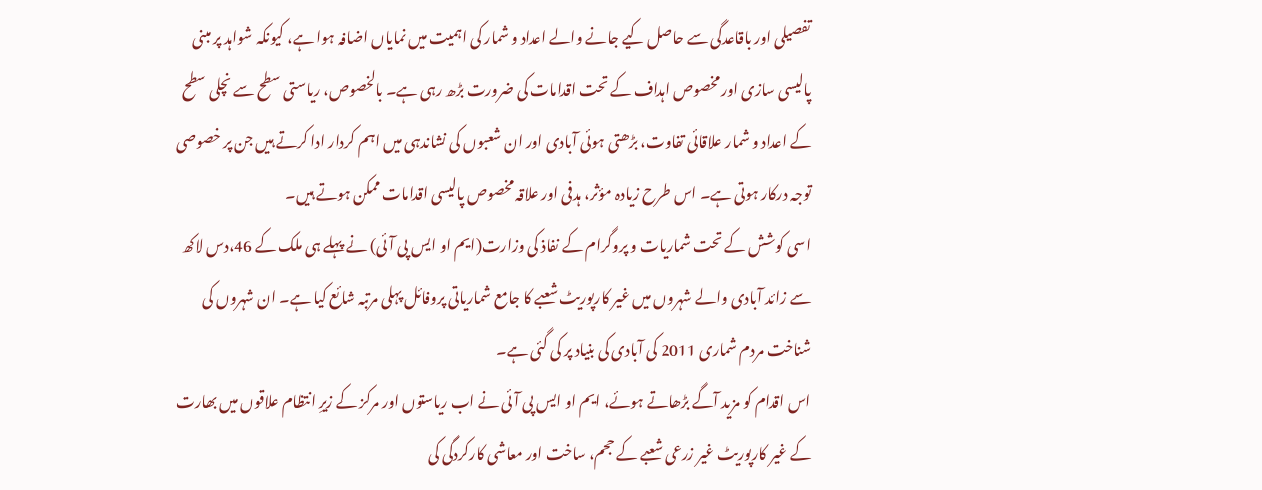تفصیلی اور باقاعدگی سے حاصل کیے جانے والے اعداد و شمار کی اہمیت میں نمایاں اضافہ ہوا ہے، کیونکہ شواہد پر مبنی پالیسی سازی اور مخصوص اہداف کے تحت اقدامات کی ضرورت بڑھ رہی ہے۔ بالخصوص، ریاستی سطح سے نچلی سطح کے اعداد و شمار علاقائی تفاوت، بڑھتی ہوئی آبادی اور ان شعبوں کی نشاندہی میں اہم کردار ادا کرتے ہیں جن پر خصوصی توجہ درکار ہوتی ہے۔ اس طرح زیادہ مؤثر، ہدفی اور علاقہ مخصوص پالیسی اقدامات ممکن ہوتے ہیں۔
اسی کوشش کے تحت شماریات و پروگرام کے نفاذ کی وزارت(ایم او ایس پی آئی) نے پہلے ہی ملک کے 46،دس لاکھ سے زائد آبادی والے شہروں میں غیر کارپوریٹ شعبے کا جامع شماریاتی پروفائل پہلی مرتبہ شائع کیا ہے۔ ان شہروں کی شناخت مردم شماری 2011 کی آبادی کی بنیاد پر کی گئی ہے۔
اس اقدام کو مزید آگے بڑھاتے ہوئے، ایم او ایس پی آئی نے اب ریاستوں اور مرکز کے زیرِ انتظام علاقوں میں بھارت کے غیر کارپوریٹ غیر زرعی شعبے کے حجم، ساخت اور معاشی کارکردگی کی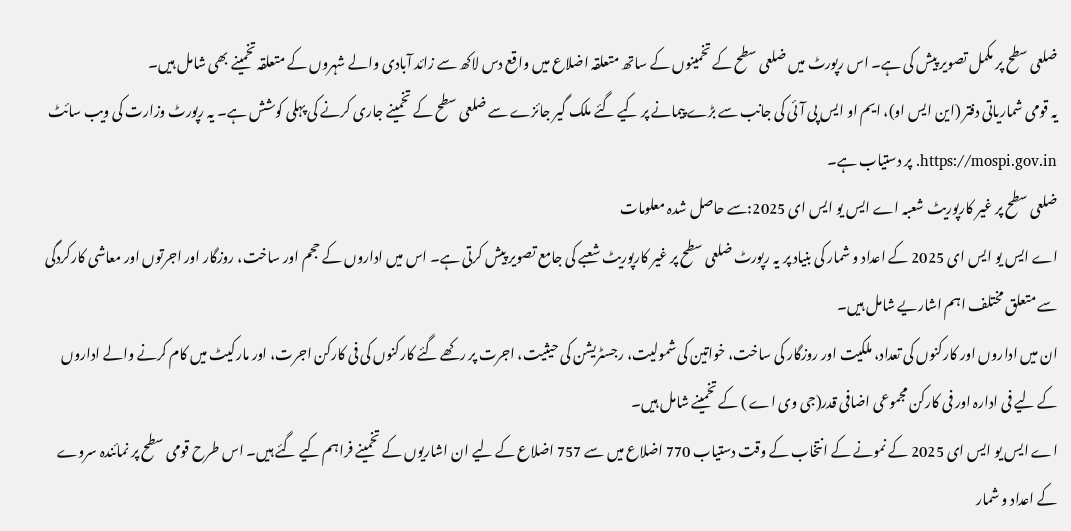ضلعی سطح پر مکمل تصویر پیش کی ہے۔ اس رپورٹ میں ضلعی سطح کے تخمینوں کے ساتھ متعلقہ اضلاع میں واقع دس لاکھ سے زائد آبادی والے شہروں کے متعلقہ تخمینے بھی شامل ہیں۔
یہ قومی شماریاتی دفتر (این ایس او)، ایم او ایس پی آئی کی جانب سے بڑے پیمانے پر کیے گئے ملک گیر جائزے سے ضلعی سطح کے تخمینے جاری کرنے کی پہلی کوشش ہے۔ یہ رپورٹ وزارت کی ویب سائٹ https://mospi.gov.in. پر دستیاب ہے۔
ضلعی سطح پر غیر کارپوریٹ شعبہ اے ایس یو ایس ای 2025:سے حاصل شدہ معلومات
اے ایس یو ایس ای 2025 کے اعداد و شمار کی بنیاد پر یہ رپورٹ ضلعی سطح پر غیر کارپوریٹ شعبے کی جامع تصویر پیش کرتی ہے۔ اس میں اداروں کے حجم اور ساخت، روزگار اور اجرتوں اور معاشی کارکردگی سے متعلق مختلف اہم اشاریے شامل ہیں۔
ان میں اداروں اور کارکنوں کی تعداد، ملکیت اور روزگار کی ساخت، خواتین کی شمولیت، رجسٹریشن کی حیثیت، اجرت پر رکھے گئے کارکنوں کی فی کارکن اجرت، اور مارکیٹ میں کام کرنے والے اداروں کے لیے فی ادارہ اور فی کارکن مجموعی اضافی قدر(جی وی اے ) کے تخمینے شامل ہیں۔
اے ایس یو ایس ای 2025 کے نمونے کے انتخاب کے وقت دستیاب 770 اضلاع میں سے 757 اضلاع کے لیے ان اشاریوں کے تخمینے فراہم کیے گئے ہیں۔ اس طرح قومی سطح پر نمائندہ سروے کے اعداد و شمار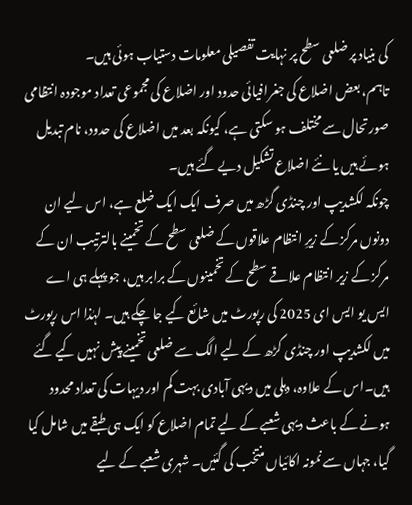کی بنیاد پر ضلعی سطح پر نہایت تفصیلی معلومات دستیاب ہوئی ہیں۔
تاہم، بعض اضلاع کی جغرافیائی حدود اور اضلاع کی مجموعی تعداد موجودہ انتظامی صورتحال سے مختلف ہو سکتی ہے، کیونکہ بعد میں اضلاع کی حدود، نام تبدیل ہوئے ہیں یا نئے اضلاع تشکیل دیے گئے ہیں۔
چونکہ لکشدیپ اور چنڈی گڑھ میں صرف ایک ایک ضلع ہے، اس لیے ان دونوں مرکز کے زیرِ انتظام علاقوں کے ضلعی سطح کے تخمینے بالترتیب ان کے مرکز کے زیر انتظام علاقے سطح کے تخمینوں کے برابر ہیں، جو پہلے ہی اے ایس یو ایس ای 2025 کی رپورٹ میں شائع کیے جا چکے ہیں۔ لہٰذا اس رپورٹ میں لکشدیپ اور چنڈی گڑھ کے لیے الگ سے ضلعی تخمینے پیش نہیں کیے گئے ہیں۔اس کے علاوہ، دہلی میں دیہی آبادی بہت کم اور دیہات کی تعداد محدود ہونے کے باعث دیہی شعبے کے لیے تمام اضلاع کو ایک ہی طبقے میں شامل کیا گیا، جہاں سے نمونہ اکائیاں منتخب کی گئیں۔ شہری شعبے کے لیے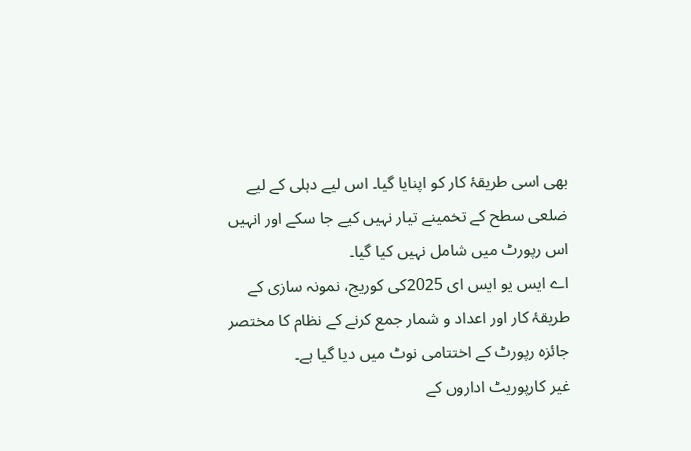بھی اسی طریقۂ کار کو اپنایا گیا۔ اس لیے دہلی کے لیے ضلعی سطح کے تخمینے تیار نہیں کیے جا سکے اور انہیں اس رپورٹ میں شامل نہیں کیا گیا۔
اے ایس یو ایس ای 2025کی کوریج، نمونہ سازی کے طریقۂ کار اور اعداد و شمار جمع کرنے کے نظام کا مختصر جائزہ رپورٹ کے اختتامی نوٹ میں دیا گیا ہے۔
غیر کارپوریٹ اداروں کے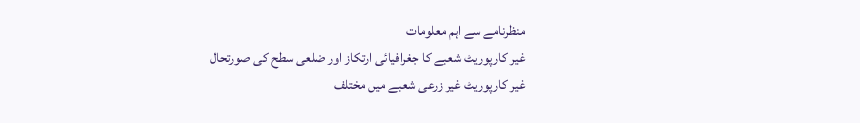منظرنامے سے اہم معلومات
غیر کارپوریٹ شعبے کا جغرافیائی ارتکاز اور ضلعی سطح کی صورتحال
غیر کارپوریٹ غیر زرعی شعبے میں مختلف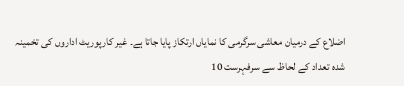اضلاع کے درمیان معاشی سرگرمی کا نمایاں ارتکاز پایا جاتا ہے۔ غیر کارپوریٹ اداروں کی تخمینہ شدہ تعداد کے لحاظ سے سرفہرست 10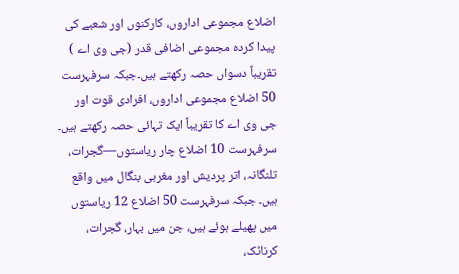اضلاع مجموعی اداروں، کارکنوں اور شعبے کی پیدا کردہ مجموعی اضافی قدر (جی وی اے ) تقریباً دسواں حصہ رکھتے ہیں۔جبکہ سرفہرست 50 اضلاع مجموعی اداروں، افرادی قوت اور جی وی اے کا تقریباً ایک تہائی حصہ رکھتے ہیں۔
سرفہرست 10 اضلاع چار ریاستوں—گجرات، تلنگانہ، اتر پردیش اور مغربی بنگال میں واقع ہیں۔ جبکہ سرفہرست 50 اضلاع 12 ریاستوں میں پھیلے ہوئے ہیں، جن میں بہار، گجرات، کرناٹک،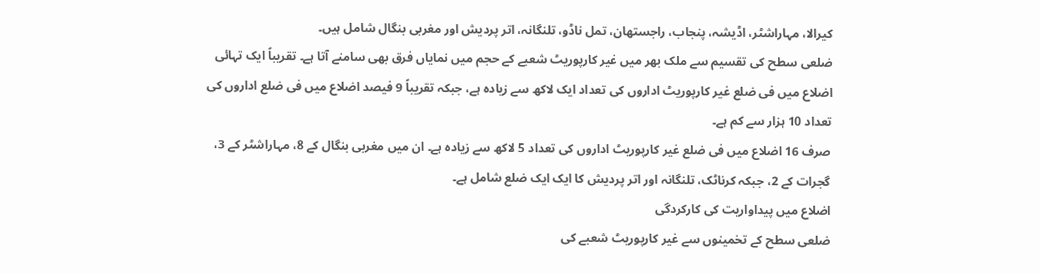کیرالا، مہاراشٹر، اڈیشہ، پنجاب، راجستھان، تمل ناڈو، تلنگانہ، اتر پردیش اور مغربی بنگال شامل ہیں۔
ضلعی سطح کی تقسیم سے ملک بھر میں غیر کارپوریٹ شعبے کے حجم میں نمایاں فرق بھی سامنے آتا ہے۔ تقریباً ایک تہائی اضلاع میں فی ضلع غیر کارپوریٹ اداروں کی تعداد ایک لاکھ سے زیادہ ہے، جبکہ تقریباً 9 فیصد اضلاع میں فی ضلع اداروں کی تعداد 10 ہزار سے کم ہے۔
صرف 16 اضلاع میں فی ضلع غیر کارپوریٹ اداروں کی تعداد 5 لاکھ سے زیادہ ہے۔ ان میں مغربی بنگال کے 8، مہاراشٹر کے 3، گجرات کے 2، جبکہ کرناٹک، تلنگانہ اور اتر پردیش کا ایک ایک ضلع شامل ہے۔
اضلاع میں پیداواریت کی کارکردگی
ضلعی سطح کے تخمینوں سے غیر کارپوریٹ شعبے کی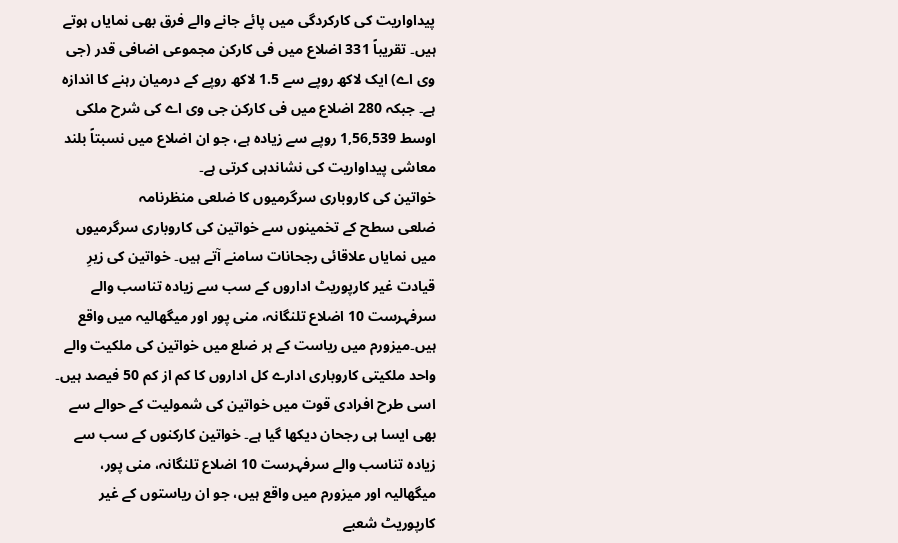پیداواریت کی کارکردگی میں پائے جانے والے فرق بھی نمایاں ہوتے ہیں۔ تقریباً 331 اضلاع میں فی کارکن مجموعی اضافی قدر (جی وی اے) ایک لاکھ روپے سے 1.5 لاکھ روپے کے درمیان رہنے کا اندازہ ہے۔ جبکہ 280 اضلاع میں فی کارکن جی وی اے کی شرح ملکی اوسط 1,56,539 روپے سے زیادہ ہے، جو ان اضلاع میں نسبتاً بلند معاشی پیداواریت کی نشاندہی کرتی ہے۔
خواتین کی کاروباری سرگرمیوں کا ضلعی منظرنامہ
ضلعی سطح کے تخمینوں سے خواتین کی کاروباری سرگرمیوں میں نمایاں علاقائی رجحانات سامنے آتے ہیں۔ خواتین کی زیرِ قیادت غیر کارپوریٹ اداروں کے سب سے زیادہ تناسب والے سرفہرست 10 اضلاع تلنگانہ، منی پور اور میگھالیہ میں واقع ہیں۔میزورم میں ریاست کے ہر ضلع میں خواتین کی ملکیت والے واحد ملکیتی کاروباری ادارے کل اداروں کا کم از کم 50 فیصد ہیں۔
اسی طرح افرادی قوت میں خواتین کی شمولیت کے حوالے سے بھی ایسا ہی رجحان دیکھا گیا ہے۔ خواتین کارکنوں کے سب سے زیادہ تناسب والے سرفہرست 10 اضلاع تلنگانہ، منی پور، میگھالیہ اور میزورم میں واقع ہیں، جو ان ریاستوں کے غیر کارپوریٹ شعبے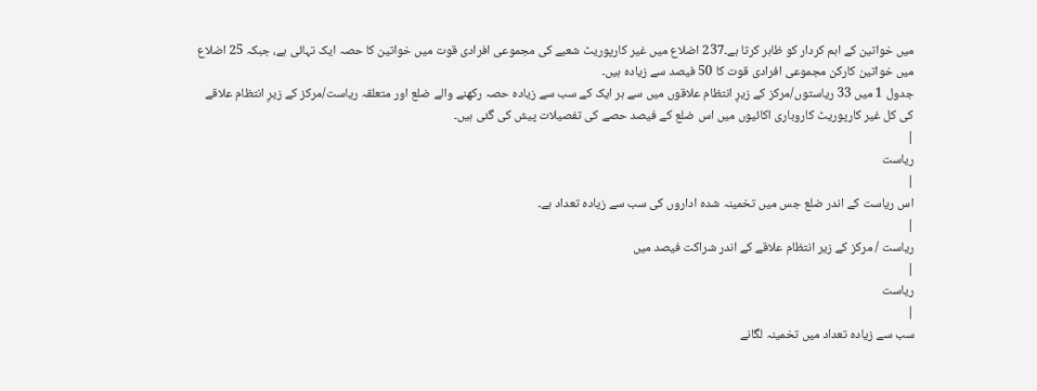میں خواتین کے اہم کردار کو ظاہر کرتا ہے۔237 اضلاع میں غیر کارپوریٹ شعبے کی مجموعی افرادی قوت میں خواتین کا حصہ ایک تہائی ہے، جبکہ 25 اضلاع میں خواتین کارکن مجموعی افرادی قوت کا 50 فیصد سے زیادہ ہیں۔
جدول 1 میں 33 ریاستوں/مرکز کے زیرِ انتظام علاقوں میں سے ہر ایک کے سب سے زیادہ حصہ رکھنے والے ضلع اور متعلقہ ریاست/مرکز کے زیرِ انتظام علاقے کی کل غیر کارپوریٹ کاروباری اکائیوں میں اس ضلع کے فیصد حصے کی تفصیلات پیش کی گئی ہیں۔
|
ریاست
|
اس ریاست کے اندر ضلع جس میں تخمینہ شدہ اداروں کی سب سے زیادہ تعداد ہے۔
|
ریاست / مرکز کے زیر انتظام علاقے کے اندر شراکت فیصد میں
|
ریاست
|
سب سے زیادہ تعداد میں تخمینہ لگانے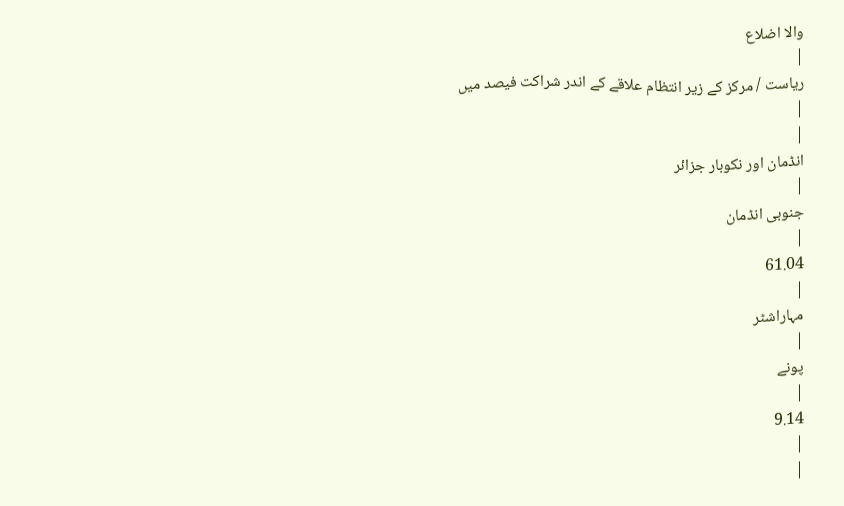والا اضلاع
|
ریاست / مرکز کے زیر انتظام علاقے کے اندر شراکت فیصد میں
|
|
انڈمان اور نکوبار جزائر
|
جنوبی انڈمان
|
61.04
|
مہاراشٹر
|
پونے
|
9.14
|
|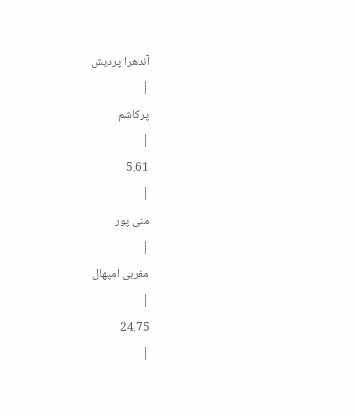آندھرا پردیش
|
پرکاشم
|
5.61
|
منی پور
|
مغربی امپھال
|
24.75
|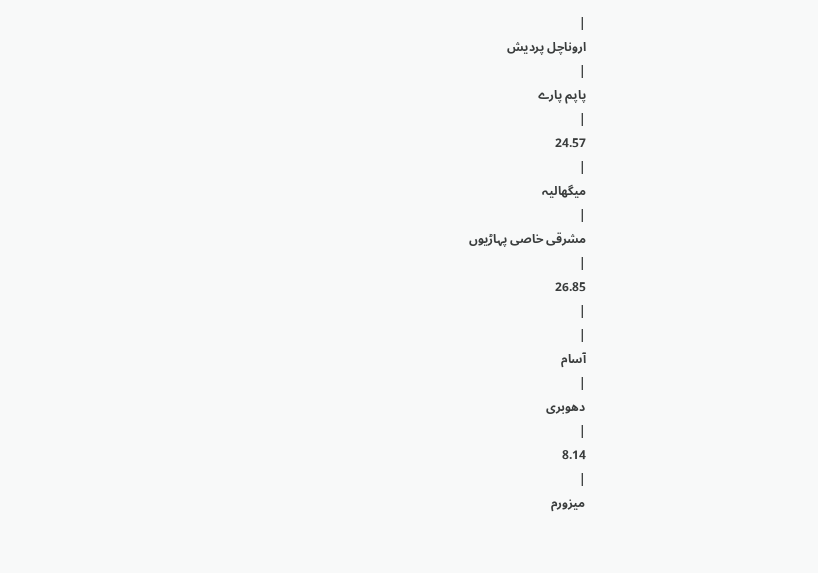|
اروناچل پردیش
|
پاپم پارے
|
24.57
|
میگھالیہ
|
مشرقی خاصی پہاڑیوں
|
26.85
|
|
آسام
|
دھوبری
|
8.14
|
میزورم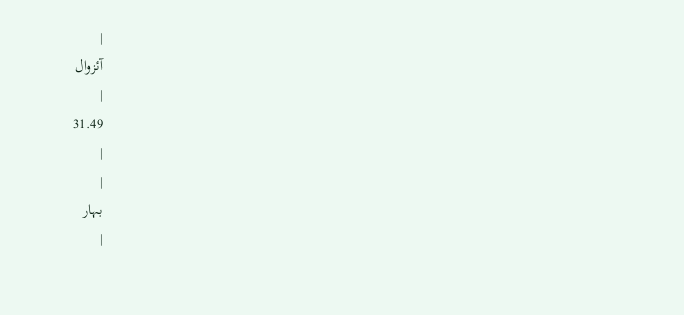|
آئزوال
|
31.49
|
|
بہار
|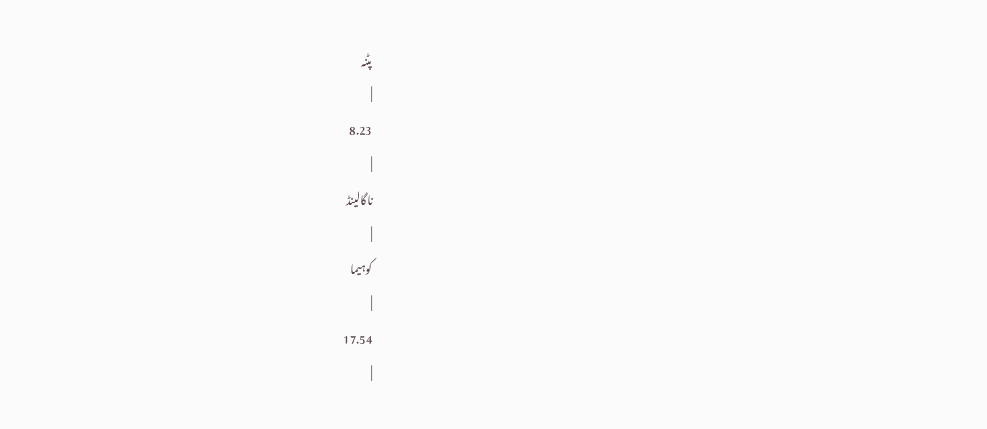پٹنہ
|
8.23
|
ناگالینڈ
|
کوہیما
|
17.54
|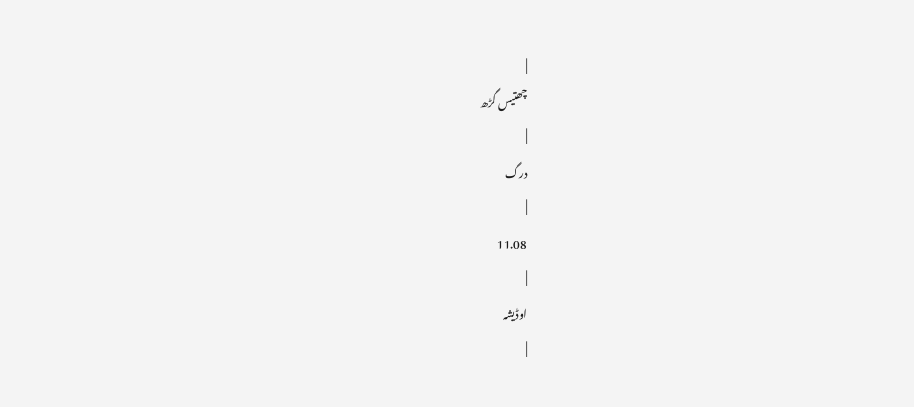|
چھتیس گڑھ
|
درگ
|
11.08
|
اوڈیشہ
|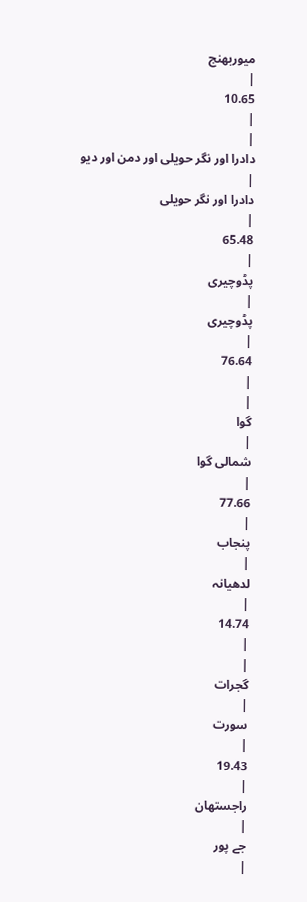میوربھنج
|
10.65
|
|
دادرا اور نگر حویلی اور دمن اور دیو
|
دادرا اور نگر حویلی
|
65.48
|
پڈوچیری
|
پڈوچیری
|
76.64
|
|
گوا
|
شمالی گوا
|
77.66
|
پنجاب
|
لدھیانہ
|
14.74
|
|
گجرات
|
سورت
|
19.43
|
راجستھان
|
جے پور
|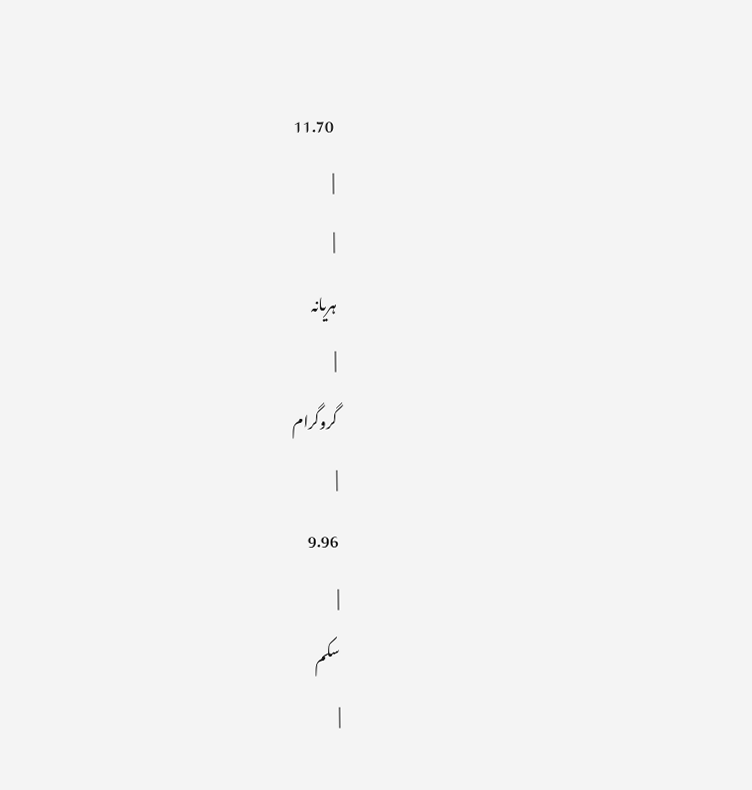11.70
|
|
ہریانہ
|
گروگرام
|
9.96
|
سکم
|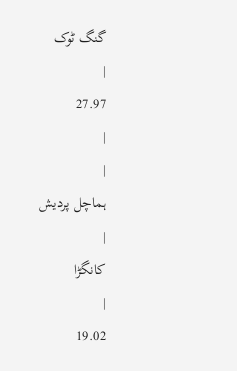گنگ ٹوک
|
27.97
|
|
ہماچل پردیش
|
کانگڑا
|
19.02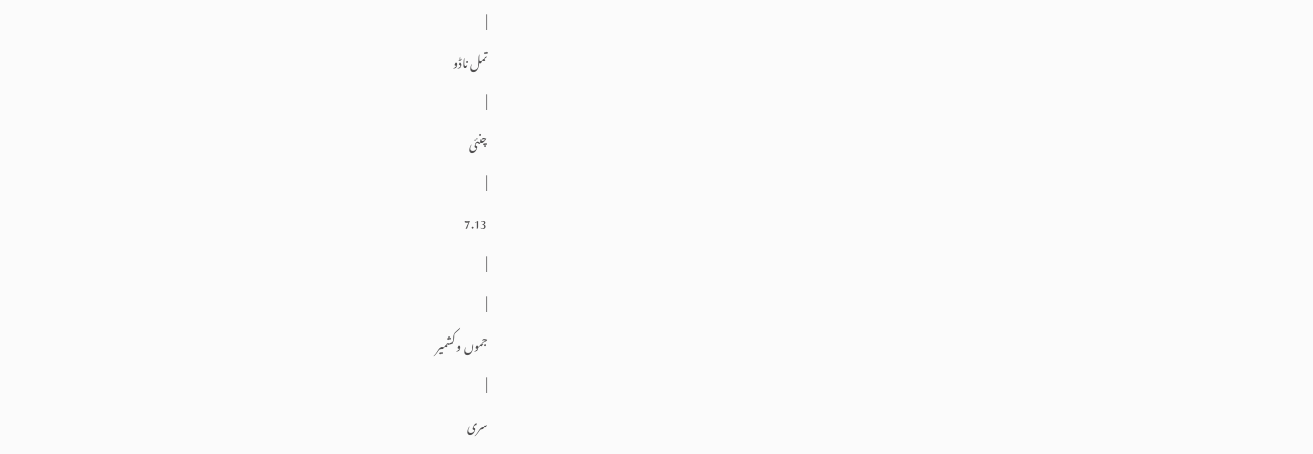|
تمل ناڈو
|
چنئی
|
7.13
|
|
جموں و کشمیر
|
سری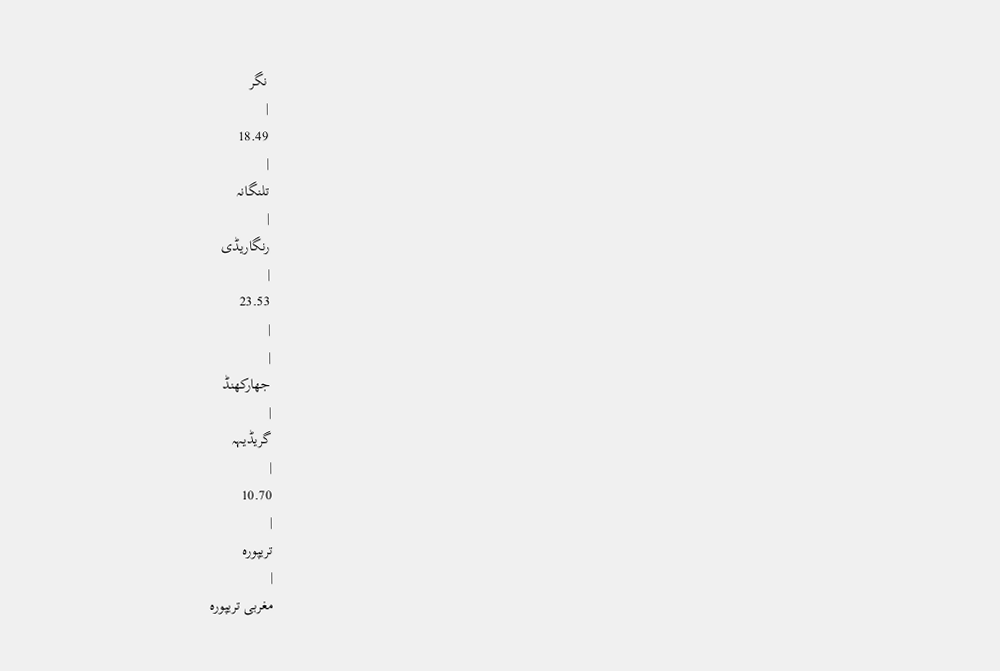نگر
|
18.49
|
تلنگانہ
|
رنگاریڈی
|
23.53
|
|
جھارکھنڈ
|
گریڈیہہ
|
10.70
|
تریپورہ
|
مغربی تریپورہ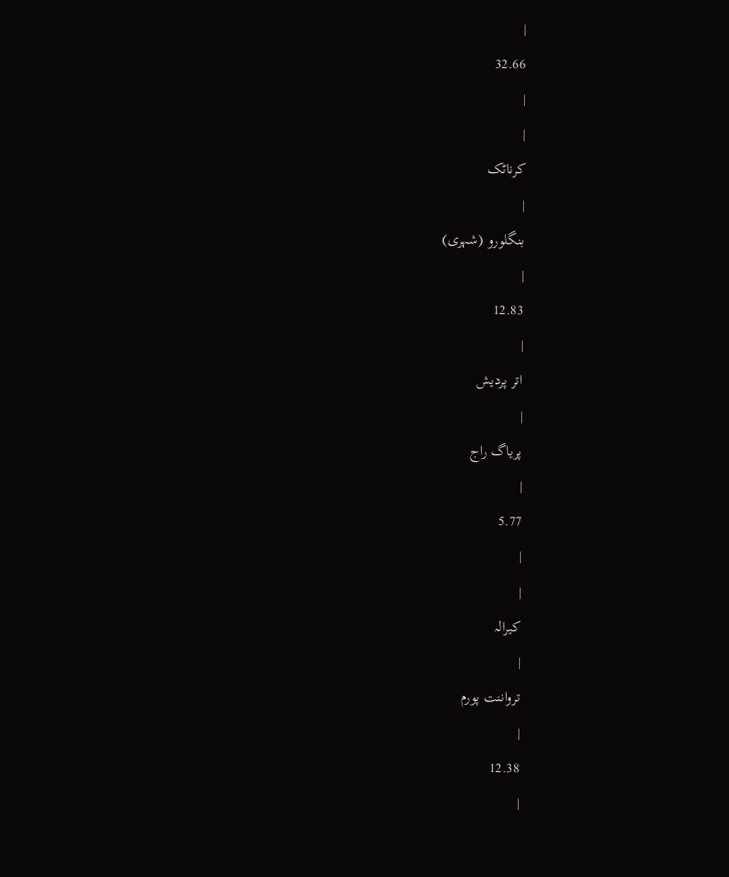|
32.66
|
|
کرناٹک
|
بنگلورو (شہری)
|
12.83
|
اتر پردیش
|
پریاگ راج
|
5.77
|
|
کیرالہ
|
ترواننت پورم
|
12.38
|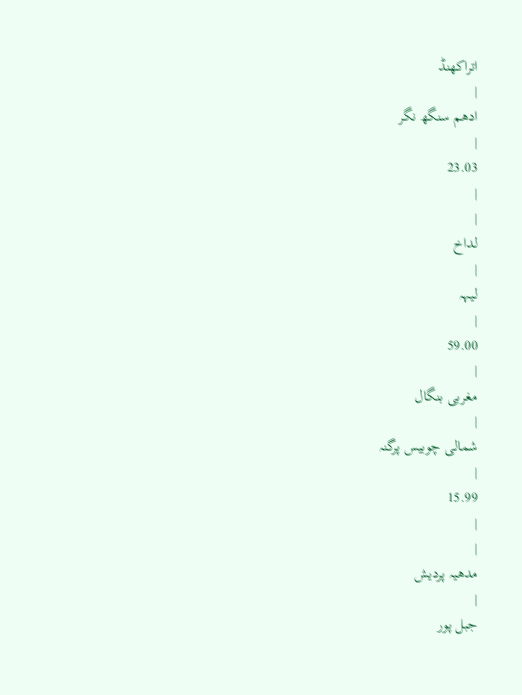اتراکھنڈ
|
ادھم سنگھ نگر
|
23.03
|
|
لداخ
|
لیہہ
|
59.00
|
مغربی بنگال
|
شمالی چوبیس پرگنہ
|
15.99
|
|
مدھیہ پردیش
|
جبل پور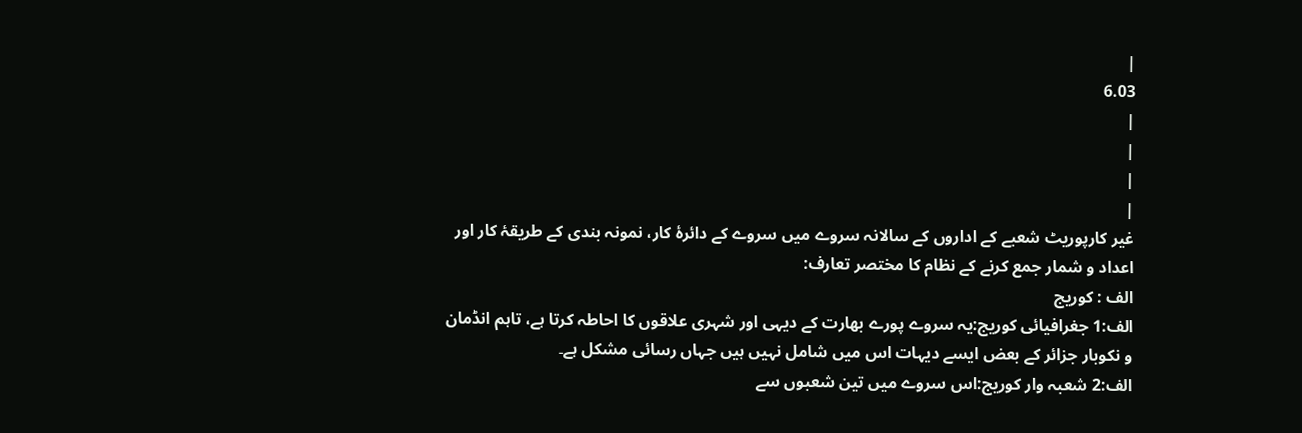|
6.03
|
|
|
|
غیر کارپوریٹ شعبے کے اداروں کے سالانہ سروے میں سروے کے دائرۂ کار، نمونہ بندی کے طریقۂ کار اور اعداد و شمار جمع کرنے کے نظام کا مختصر تعارف:
الف : کوریج
الف:1 جغرافیائی کوریج:یہ سروے پورے بھارت کے دیہی اور شہری علاقوں کا احاطہ کرتا ہے، تاہم انڈمان و نکوبار جزائر کے بعض ایسے دیہات اس میں شامل نہیں ہیں جہاں رسائی مشکل ہے۔
الف:2 شعبہ وار کوریج:اس سروے میں تین شعبوں سے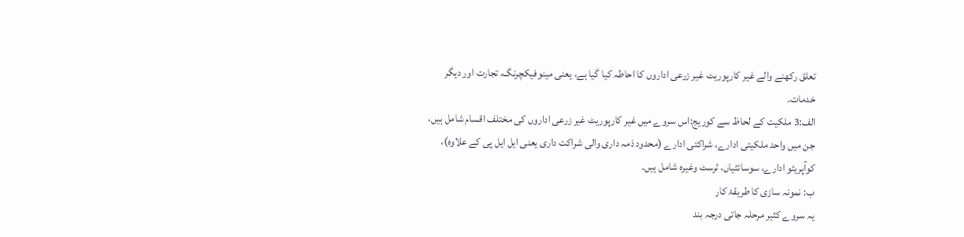تعلق رکھنے والے غیر کارپوریٹ غیر زرعی اداروں کا احاطہ کیا گیا ہے، یعنی مینوفیکچرنگ، تجارت اور دیگر خدمات۔
الف:3 ملکیت کے لحاظ سے کوریج:اس سروے میں غیر کارپوریٹ غیر زرعی اداروں کی مختلف اقسام شامل ہیں، جن میں واحد ملکیتی ادارے، شراکتی ادارے (محدود ذمہ داری والی شراکت داری یعنی ایل ایل پی کے علاوہ)، کوآپریٹو ادارے، سوسائٹیاں، ٹرسٹ وغیرہ شامل ہیں۔
ب: نمونہ سازی کا طریقۂ کار
یہ سروے کثیر مرحلہ جاتی درجہ بند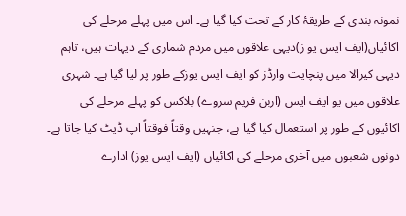نمونہ بندی کے طریقۂ کار کے تحت کیا گیا ہے۔ اس میں پہلے مرحلے کی اکائیاں(ایف ایس یو ز)دیہی علاقوں میں مردم شماری کے دیہات ہیں، تاہم دیہی کیرالا میں پنچایت وارڈز کو ایف ایس یوزکے طور پر لیا گیا ہے۔ شہری علاقوں میں یو ایف ایس (اربن فریم سروے) بلاکس کو پہلے مرحلے کی اکائیوں کے طور پر استعمال کیا گیا ہے، جنہیں وقتاً فوقتاً اپ ڈیٹ کیا جاتا ہے۔
دونوں شعبوں میں آخری مرحلے کی اکائیاں (ایف ایس یوز) ادارے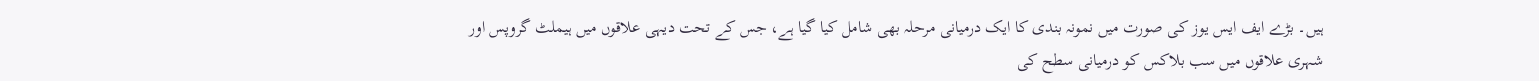ہیں۔ بڑے ایف ایس یوز کی صورت میں نمونہ بندی کا ایک درمیانی مرحلہ بھی شامل کیا گیا ہے، جس کے تحت دیہی علاقوں میں ہیملٹ گروپس اور شہری علاقوں میں سب بلاکس کو درمیانی سطح کی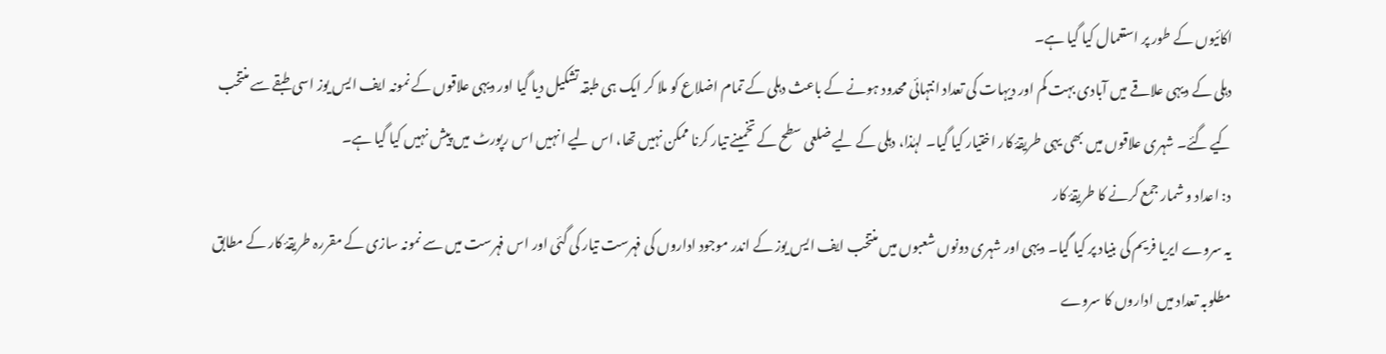اکائیوں کے طور پر استعمال کیا گیا ہے۔
دہلی کے دیہی علاقے میں آبادی بہت کم اور دیہات کی تعداد انتہائی محدود ہونے کے باعث دہلی کے تمام اضلاع کو ملا کر ایک ہی طبقہ تشکیل دیا گیا اور دیہی علاقوں کے نمونہ ایف ایس یوز اسی طبقے سے منتخب کیے گئے۔ شہری علاقوں میں بھی یہی طریقۂ کار اختیار کیا گیا۔ لہٰذا، دہلی کے لیے ضلعی سطح کے تخمینے تیار کرنا ممکن نہیں تھا، اس لیے انہیں اس رپورٹ میں پیش نہیں کیا گیا ہے۔
د: اعداد و شمار جمع کرنے کا طریقۂ کار
یہ سروے ایریا فریم کی بنیاد پر کیا گیا۔ دیہی اور شہری دونوں شعبوں میں منتخب ایف ایس یوز کے اندر موجود اداروں کی فہرست تیار کی گئی اور اس فہرست میں سے نمونہ سازی کے مقررہ طریقۂ کار کے مطابق مطلوبہ تعداد میں اداروں کا سروے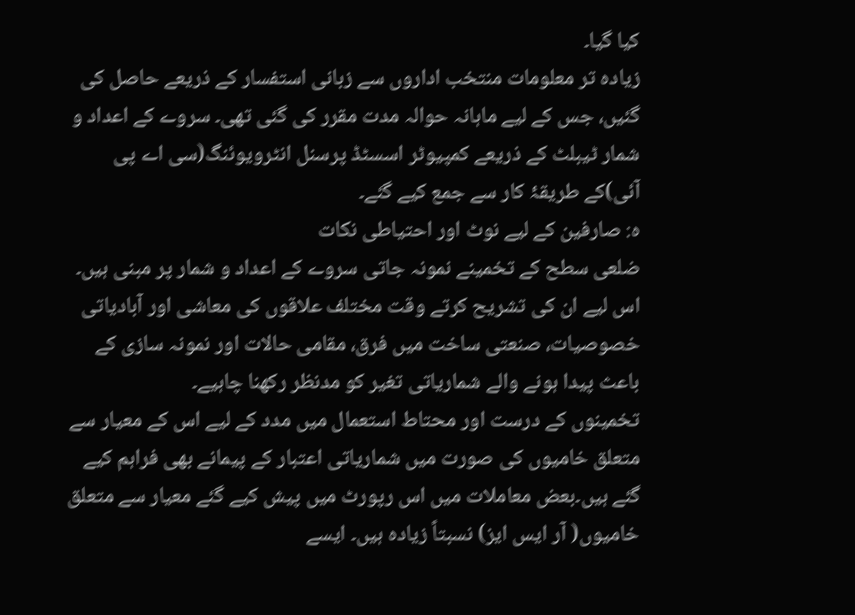کیا گیا۔
زیادہ تر معلومات منتخب اداروں سے زبانی استفسار کے ذریعے حاصل کی گئیں، جس کے لیے ماہانہ حوالہ مدت مقرر کی گئی تھی۔ سروے کے اعداد و شمار ٹیبلٹ کے ذریعے کمپیوٹر اسسٹڈ پرسنل انٹرویوئنگ(سی اے پی آئی)کے طریقۂ کار سے جمع کیے گئے۔
ہ: صارفین کے لیے نوٹ اور احتیاطی نکات
ضلعی سطح کے تخمینے نمونہ جاتی سروے کے اعداد و شمار پر مبنی ہیں۔ اس لیے ان کی تشریح کرتے وقت مختلف علاقوں کی معاشی اور آبادیاتی خصوصیات، صنعتی ساخت میں فرق، مقامی حالات اور نمونہ سازی کے باعث پیدا ہونے والے شماریاتی تغیر کو مدنظر رکھنا چاہیے۔
تخمینوں کے درست اور محتاط استعمال میں مدد کے لیے اس کے معیار سے متعلق خامیوں کی صورت میں شماریاتی اعتبار کے پیمانے بھی فراہم کیے گئے ہیں۔بعض معاملات میں اس رپورٹ میں پیش کیے گئے معیار سے متعلق خامیوں( آر ایس ایز) نسبتاً زیادہ ہیں۔ ایسے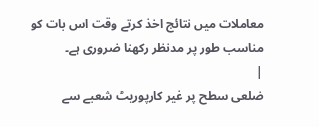معاملات میں نتائج اخذ کرتے وقت اس بات کو مناسب طور پر مدنظر رکھنا ضروری ہے۔
|
ضلعی سطح پر غیر کارپوریٹ شعبے سے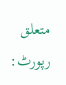متعلق رپورٹ: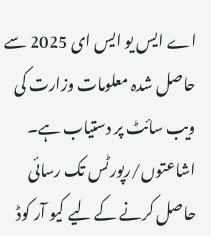اے ایس یو ایس ای 2025 سے حاصل شدہ معلومات وزارت کی ویب سائٹ پر دستیاب ہے۔ اشاعتوں/رپورٹس تک رسائی حاصل کرنے کے لیے کیو آر کوڈ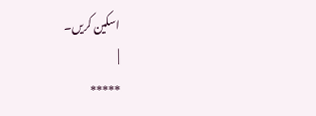اسکین کریں۔
|
*****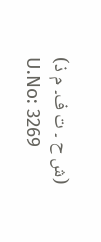(ش ح ۔ ت ف۔ م ذ)
U.No: 3269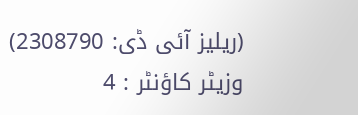(ریلیز آئی ڈی: 2308790)
وزیٹر کاؤنٹر : 4